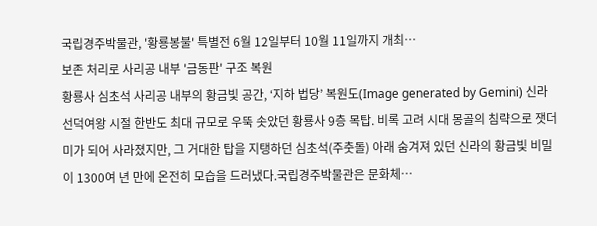국립경주박물관, '황룡봉불' 특별전 6월 12일부터 10월 11일까지 개최…
보존 처리로 사리공 내부 '금동판' 구조 복원
황룡사 심초석 사리공 내부의 황금빛 공간, ‘지하 법당’ 복원도(Image generated by Gemini) 신라 선덕여왕 시절 한반도 최대 규모로 우뚝 솟았던 황룡사 9층 목탑. 비록 고려 시대 몽골의 침략으로 잿더미가 되어 사라졌지만, 그 거대한 탑을 지탱하던 심초석(주춧돌) 아래 숨겨져 있던 신라의 황금빛 비밀이 1300여 년 만에 온전히 모습을 드러냈다.국립경주박물관은 문화체…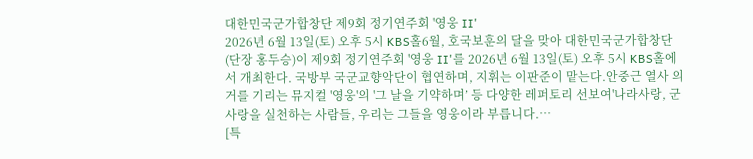대한민국군가합창단 제9회 정기연주회 '영웅 II'
2026년 6월 13일(토) 오후 5시 KBS홀6월, 호국보훈의 달을 맞아 대한민국군가합창단(단장 홍두승)이 제9회 정기연주회 '영웅 II'를 2026년 6월 13일(토) 오후 5시 KBS홀에서 개최한다. 국방부 국군교향악단이 협연하며, 지휘는 이판준이 맡는다.안중근 열사 의거를 기리는 뮤지컬 '영웅'의 '그 날을 기약하며’ 등 다양한 레퍼토리 선보여'나라사랑, 군사랑을 실천하는 사람들, 우리는 그들을 영웅이라 부릅니다.…
[특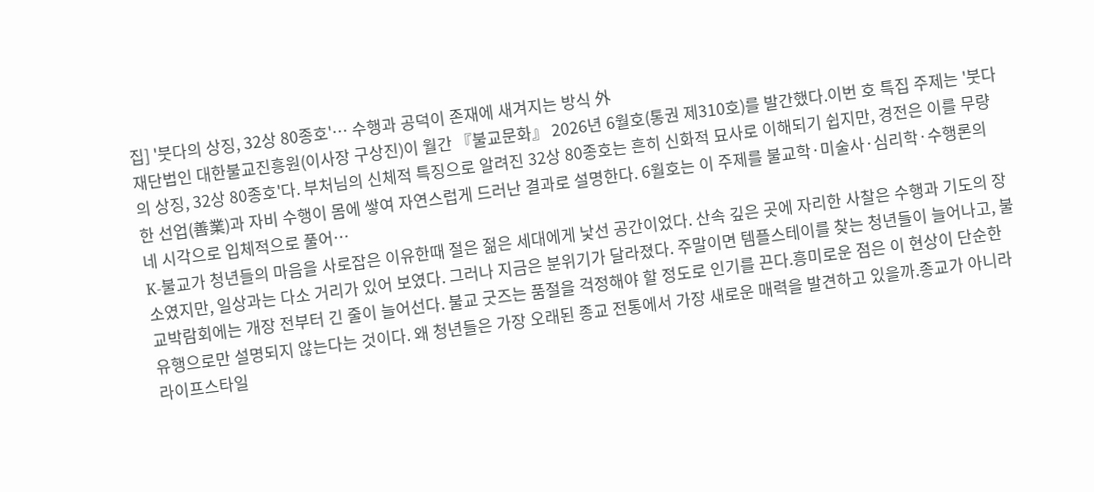집] '붓다의 상징, 32상 80종호'… 수행과 공덕이 존재에 새겨지는 방식 外
재단법인 대한불교진흥원(이사장 구상진)이 월간 『불교문화』 2026년 6월호(통권 제310호)를 발간했다.이번 호 특집 주제는 '붓다의 상징, 32상 80종호'다. 부처님의 신체적 특징으로 알려진 32상 80종호는 흔히 신화적 묘사로 이해되기 쉽지만, 경전은 이를 무량한 선업(善業)과 자비 수행이 몸에 쌓여 자연스럽게 드러난 결과로 설명한다. 6월호는 이 주제를 불교학·미술사·심리학·수행론의 네 시각으로 입체적으로 풀어…
K-불교가 청년들의 마음을 사로잡은 이유한때 절은 젊은 세대에게 낯선 공간이었다. 산속 깊은 곳에 자리한 사찰은 수행과 기도의 장소였지만, 일상과는 다소 거리가 있어 보였다. 그러나 지금은 분위기가 달라졌다. 주말이면 템플스테이를 찾는 청년들이 늘어나고, 불교박람회에는 개장 전부터 긴 줄이 늘어선다. 불교 굿즈는 품절을 걱정해야 할 정도로 인기를 끈다.흥미로운 점은 이 현상이 단순한 유행으로만 설명되지 않는다는 것이다. 왜 청년들은 가장 오래된 종교 전통에서 가장 새로운 매력을 발견하고 있을까.종교가 아니라 라이프스타일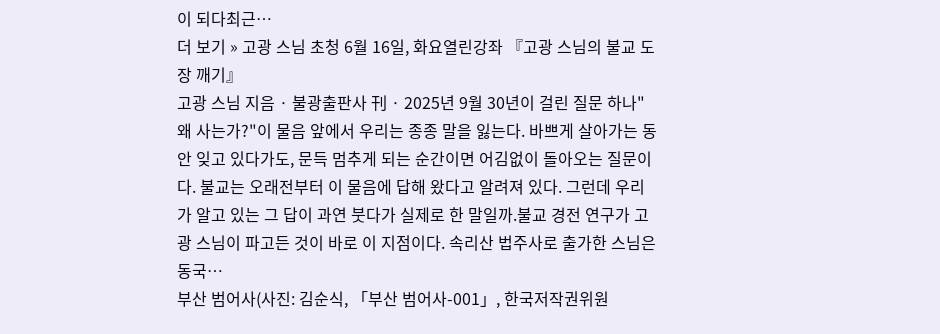이 되다최근…
더 보기 » 고광 스님 초청 6월 16일, 화요열린강좌 『고광 스님의 불교 도장 깨기』
고광 스님 지음 · 불광출판사 刊 · 2025년 9월 30년이 걸린 질문 하나"왜 사는가?"이 물음 앞에서 우리는 종종 말을 잃는다. 바쁘게 살아가는 동안 잊고 있다가도, 문득 멈추게 되는 순간이면 어김없이 돌아오는 질문이다. 불교는 오래전부터 이 물음에 답해 왔다고 알려져 있다. 그런데 우리가 알고 있는 그 답이 과연 붓다가 실제로 한 말일까.불교 경전 연구가 고광 스님이 파고든 것이 바로 이 지점이다. 속리산 법주사로 출가한 스님은 동국…
부산 범어사(사진: 김순식, 「부산 범어사-001」, 한국저작권위원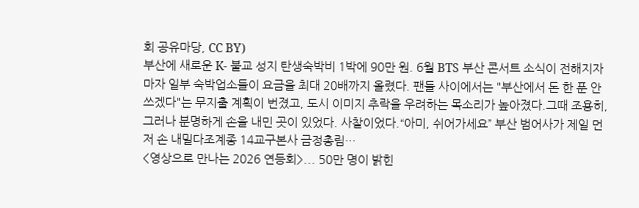회 공유마당, CC BY)
부산에 새로운 K- 불교 성지 탄생숙박비 1박에 90만 원. 6월 BTS 부산 콘서트 소식이 전해지자마자 일부 숙박업소들이 요금을 최대 20배까지 올렸다. 팬들 사이에서는 "부산에서 돈 한 푼 안 쓰겠다"는 무지출 계획이 번졌고, 도시 이미지 추락을 우려하는 목소리가 높아졌다.그때 조용히, 그러나 분명하게 손을 내민 곳이 있었다. 사찰이었다.“아미, 쉬어가세요” 부산 범어사가 제일 먼저 손 내밀다조계종 14교구본사 금정총림…
<영상으로 만나는 2026 연등회>... 50만 명이 밝힌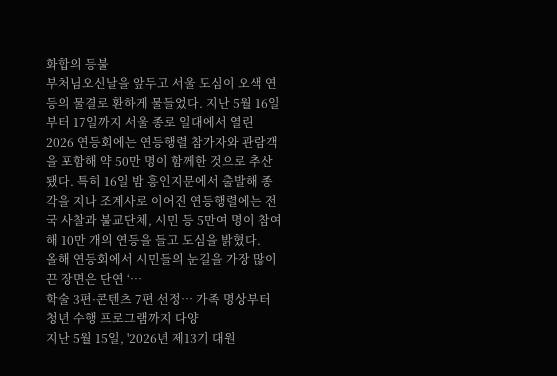화합의 등불
부처님오신날을 앞두고 서울 도심이 오색 연등의 물결로 환하게 물들었다. 지난 5월 16일부터 17일까지 서울 종로 일대에서 열린 2026 연등회에는 연등행렬 참가자와 관람객을 포함해 약 50만 명이 함께한 것으로 추산됐다. 특히 16일 밤 흥인지문에서 출발해 종각을 지나 조계사로 이어진 연등행렬에는 전국 사찰과 불교단체, 시민 등 5만여 명이 참여해 10만 개의 연등을 들고 도심을 밝혔다.
올해 연등회에서 시민들의 눈길을 가장 많이 끈 장면은 단연 ‘…
학술 3편·콘텐츠 7편 선정… 가족 명상부터 청년 수행 프로그램까지 다양
지난 5월 15일, '2026년 제13기 대원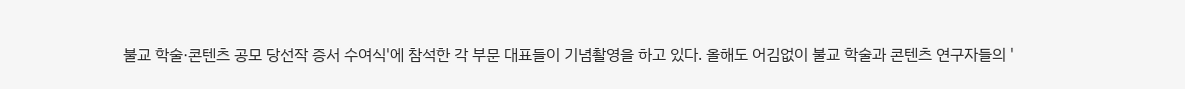불교 학술·콘텐츠 공모 당선작 증서 수여식'에 참석한 각 부문 대표들이 기념촬영을 하고 있다. 올해도 어김없이 불교 학술과 콘텐츠 연구자들의 '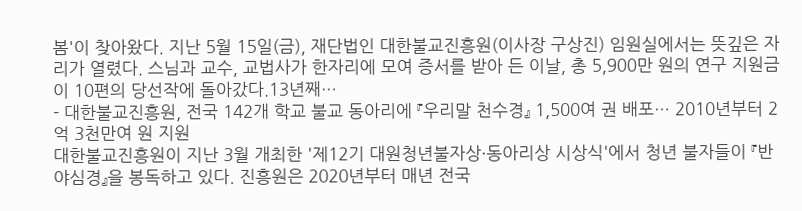봄'이 찾아왔다. 지난 5월 15일(금), 재단법인 대한불교진흥원(이사장 구상진) 임원실에서는 뜻깊은 자리가 열렸다. 스님과 교수, 교법사가 한자리에 모여 증서를 받아 든 이날, 총 5,900만 원의 연구 지원금이 10편의 당선작에 돌아갔다.13년째…
- 대한불교진흥원, 전국 142개 학교 불교 동아리에 『우리말 천수경』 1,500여 권 배포… 2010년부터 2억 3천만여 원 지원
대한불교진흥원이 지난 3월 개최한 '제12기 대원청년불자상·동아리상 시상식'에서 청년 불자들이 『반야심경』을 봉독하고 있다. 진흥원은 2020년부터 매년 전국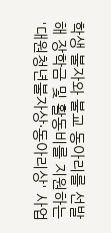학생 불자와 불교 동아리를 선발해 장학금 및 활동비를 지원하는 '대원청년불자상·동아리상' 사업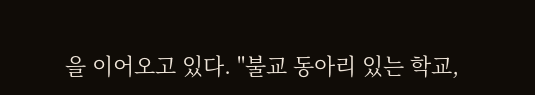을 이어오고 있다. "불교 동아리 있는 학교,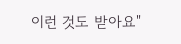이런 것도 받아요"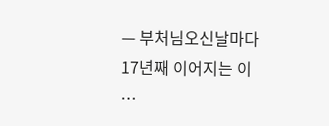— 부처님오신날마다 17년째 이어지는 이 …